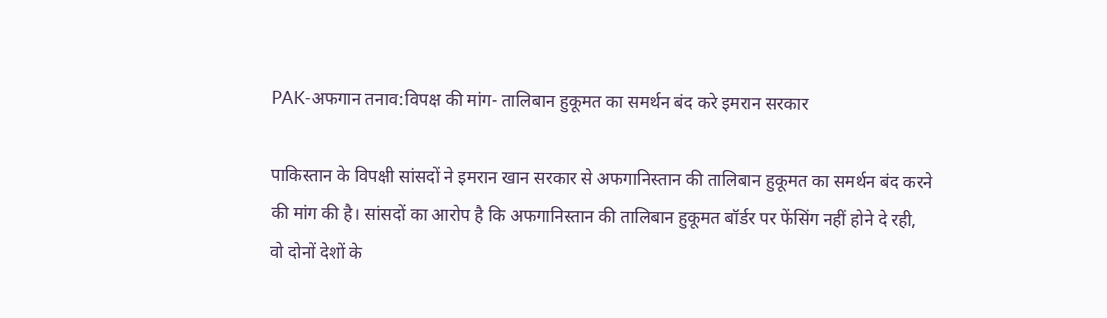PAK-अफगान तनाव:विपक्ष की मांग- तालिबान हुकूमत का समर्थन बंद करे इमरान सरकार

पाकिस्तान के विपक्षी सांसदों ने इमरान खान सरकार से अफगानिस्तान की तालिबान हुकूमत का समर्थन बंद करने की मांग की है। सांसदों का आरोप है कि अफगानिस्तान की तालिबान हुकूमत बॉर्डर पर फेंसिंग नहीं होने दे रही, वो दोनों देशों के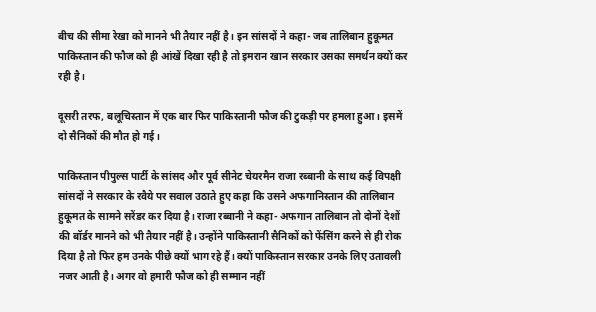बीच की सीमा रेखा को मानने भी तैयार नहीं है। इन सांसदों ने कहा- जब तालिबान हुकूमत पाकिस्तान की फौज को ही आंखें दिखा रही है तो इमरान खान सरकार उसका समर्थन क्यों कर रही है।

दूसरी तरफ, बलूचिस्तान में एक बार फिर पाकिस्तानी फौज की टुकड़ी पर हमला हुआ। इसमें दो सैनिकों की मौत हो गई।

पाकिस्तान पीपुल्स पार्टी के सांसद और पूर्व सीनेट चेयरमैन राजा रब्बानी के साथ कई विपक्षी सांसदों ने सरकार के रवैये पर सवाल उठाते हुए कहा कि उसने अफगानिस्तान की तालिबान हुकूमत के सामने सरेंडर कर दिया है। राजा रब्बानी ने कहा- अफगान तालिबान तो दोनों देशों की बॉर्डर मानने को भी तैयार नहीं है। उन्होंने पाकिस्तानी सैनिकों को फेंसिंग करने से ही रोक दिया है तो फिर हम उनके पीछे क्यों भाग रहे हैं। क्यों पाकिस्तान सरकार उनके लिए उतावली नजर आती है। अगर वो हमारी फौज को ही सम्मान नहीं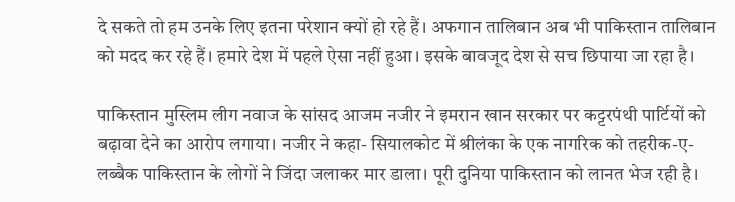दे सकते तो हम उनके लिए इतना परेशान क्यों हो रहे हैं। अफगान तालिबान अब भी पाकिस्तान तालिबान को मदद कर रहे हैं। हमारे देश में पहले ऐसा नहीं हुआ। इसके बावजूद देश से सच छिपाया जा रहा है।

पाकिस्तान मुस्लिम लीग नवाज के सांसद आजम नजीर ने इमरान खान सरकार पर कट्टरपंथी पार्टियों को बढ़ावा देने का आरोप लगाया। नजीर ने कहा- सियालकोट में श्रीलंका के एक नागरिक को तहरीक-ए-लब्बैक पाकिस्तान के लोगों ने जिंदा जलाकर मार डाला। पूरी दुनिया पाकिस्तान को लानत भेज रही है।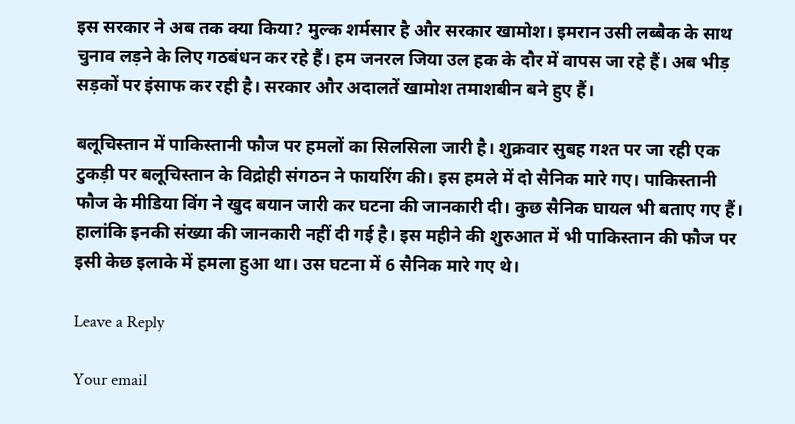इस सरकार ने अब तक क्या किया? मुल्क शर्मसार है और सरकार खामोश। इमरान उसी लब्बैक के साथ चुनाव लड़ने के लिए गठबंधन कर रहे हैं। हम जनरल जिया उल हक के दौर में वापस जा रहे हैं। अब भीड़ सड़कों पर इंसाफ कर रही है। सरकार और अदालतें खामोश तमाशबीन बने हुए हैं।

बलूचिस्तान में पाकिस्तानी फौज पर हमलों का सिलसिला जारी है। शुक्रवार सुबह गश्त पर जा रही एक टुकड़ी पर बलूचिस्तान के विद्रोही संगठन ने फायरिंग की। इस हमले में दो सैनिक मारे गए। पाकिस्तानी फौज के मीडिया विंग ने खुद बयान जारी कर घटना की जानकारी दी। कुछ सैनिक घायल भी बताए गए हैं। हालांकि इनकी संख्या की जानकारी नहीं दी गई है। इस महीने की शुरुआत में भी पाकिस्तान की फौज पर इसी केछ इलाके में हमला हुआ था। उस घटना में 6 सैनिक मारे गए थे।

Leave a Reply

Your email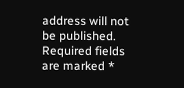address will not be published. Required fields are marked *